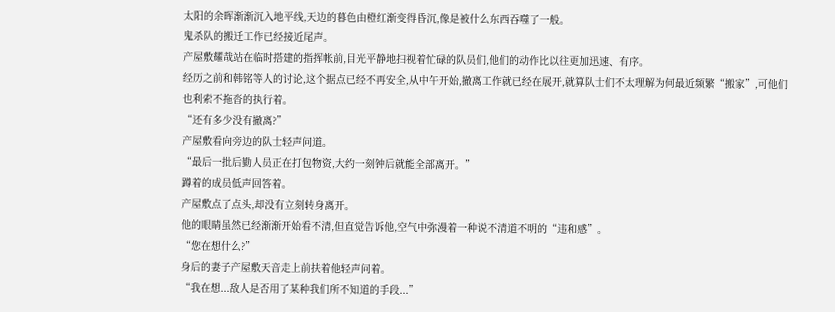太阳的余晖渐渐沉入地平线,天边的暮色由橙红渐变得昏沉,像是被什么东西吞噬了一般。
鬼杀队的搬迁工作已经接近尾声。
产屋敷耀哉站在临时搭建的指挥帐前,目光平静地扫视着忙碌的队员们,他们的动作比以往更加迅速、有序。
经历之前和韩铭等人的讨论,这个据点已经不再安全,从中午开始,撤离工作就已经在展开,就算队士们不太理解为何最近频繁“搬家”,可他们也利索不拖沓的执行着。
“还有多少没有撤离?”
产屋敷看向旁边的队士轻声问道。
“最后一批后勤人员正在打包物资,大约一刻钟后就能全部离开。”
蹲着的成员低声回答着。
产屋敷点了点头,却没有立刻转身离开。
他的眼睛虽然已经渐渐开始看不清,但直觉告诉他,空气中弥漫着一种说不清道不明的“违和感”。
“您在想什么?”
身后的妻子产屋敷天音走上前扶着他轻声问着。
“我在想...敌人是否用了某种我们所不知道的手段...”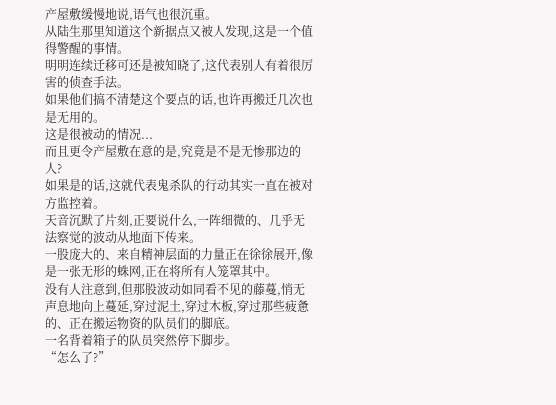产屋敷缓慢地说,语气也很沉重。
从陆生那里知道这个新据点又被人发现,这是一个值得警醒的事情。
明明连续迁移可还是被知晓了,这代表别人有着很厉害的侦查手法。
如果他们搞不清楚这个要点的话,也许再搬迁几次也是无用的。
这是很被动的情况...
而且更令产屋敷在意的是,究竟是不是无惨那边的人?
如果是的话,这就代表鬼杀队的行动其实一直在被对方监控着。
天音沉默了片刻,正要说什么,一阵细微的、几乎无法察觉的波动从地面下传来。
一股庞大的、来自精神层面的力量正在徐徐展开,像是一张无形的蛛网,正在将所有人笼罩其中。
没有人注意到,但那股波动如同看不见的藤蔓,悄无声息地向上蔓延,穿过泥土,穿过木板,穿过那些疲惫的、正在搬运物资的队员们的脚底。
一名背着箱子的队员突然停下脚步。
“怎么了?”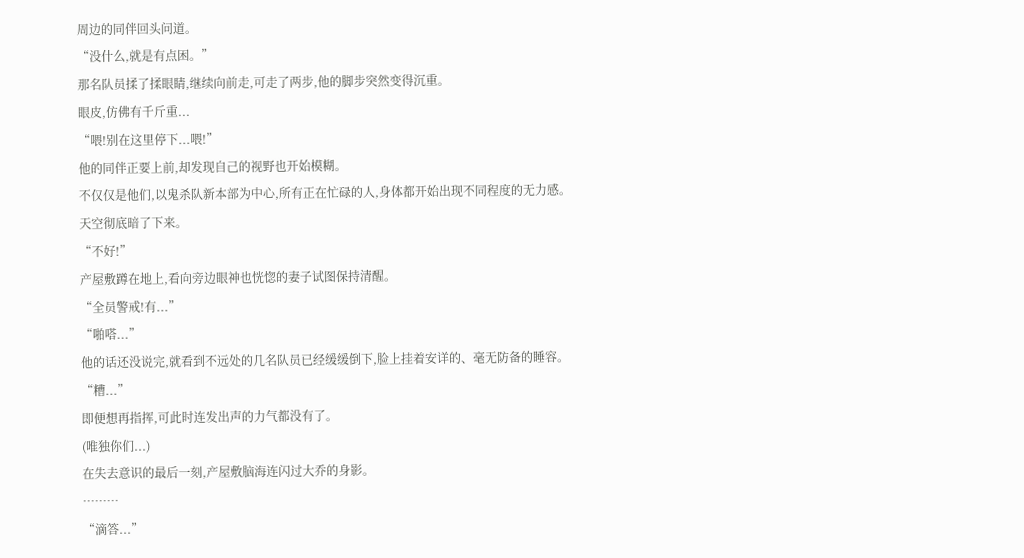周边的同伴回头问道。
“没什么,就是有点困。”
那名队员揉了揉眼睛,继续向前走,可走了两步,他的脚步突然变得沉重。
眼皮,仿佛有千斤重...
“喂!别在这里停下...喂!”
他的同伴正要上前,却发现自己的视野也开始模糊。
不仅仅是他们,以鬼杀队新本部为中心,所有正在忙碌的人,身体都开始出现不同程度的无力感。
天空彻底暗了下来。
“不好!”
产屋敷蹲在地上,看向旁边眼神也恍惚的妻子试图保持清醒。
“全员警戒!有...”
“啪嗒...”
他的话还没说完,就看到不远处的几名队员已经缓缓倒下,脸上挂着安详的、毫无防备的睡容。
“糟...”
即便想再指挥,可此时连发出声的力气都没有了。
(唯独你们...)
在失去意识的最后一刻,产屋敷脑海连闪过大乔的身影。
………
“滴答...”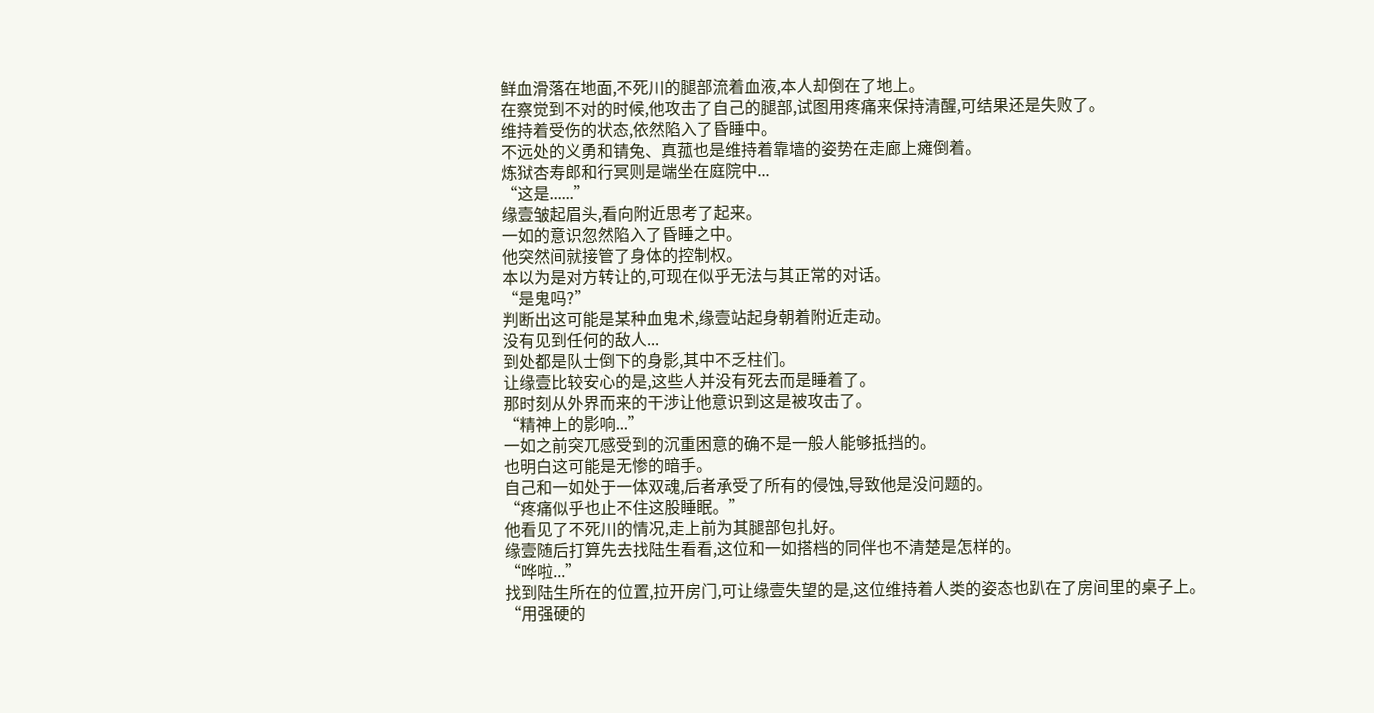鲜血滑落在地面,不死川的腿部流着血液,本人却倒在了地上。
在察觉到不对的时候,他攻击了自己的腿部,试图用疼痛来保持清醒,可结果还是失败了。
维持着受伤的状态,依然陷入了昏睡中。
不远处的义勇和锖兔、真菰也是维持着靠墙的姿势在走廊上瘫倒着。
炼狱杏寿郎和行冥则是端坐在庭院中...
“这是......”
缘壹皱起眉头,看向附近思考了起来。
一如的意识忽然陷入了昏睡之中。
他突然间就接管了身体的控制权。
本以为是对方转让的,可现在似乎无法与其正常的对话。
“是鬼吗?”
判断出这可能是某种血鬼术,缘壹站起身朝着附近走动。
没有见到任何的敌人...
到处都是队士倒下的身影,其中不乏柱们。
让缘壹比较安心的是,这些人并没有死去而是睡着了。
那时刻从外界而来的干涉让他意识到这是被攻击了。
“精神上的影响...”
一如之前突兀感受到的沉重困意的确不是一般人能够抵挡的。
也明白这可能是无惨的暗手。
自己和一如处于一体双魂,后者承受了所有的侵蚀,导致他是没问题的。
“疼痛似乎也止不住这股睡眠。”
他看见了不死川的情况,走上前为其腿部包扎好。
缘壹随后打算先去找陆生看看,这位和一如搭档的同伴也不清楚是怎样的。
“哗啦...”
找到陆生所在的位置,拉开房门,可让缘壹失望的是,这位维持着人类的姿态也趴在了房间里的桌子上。
“用强硬的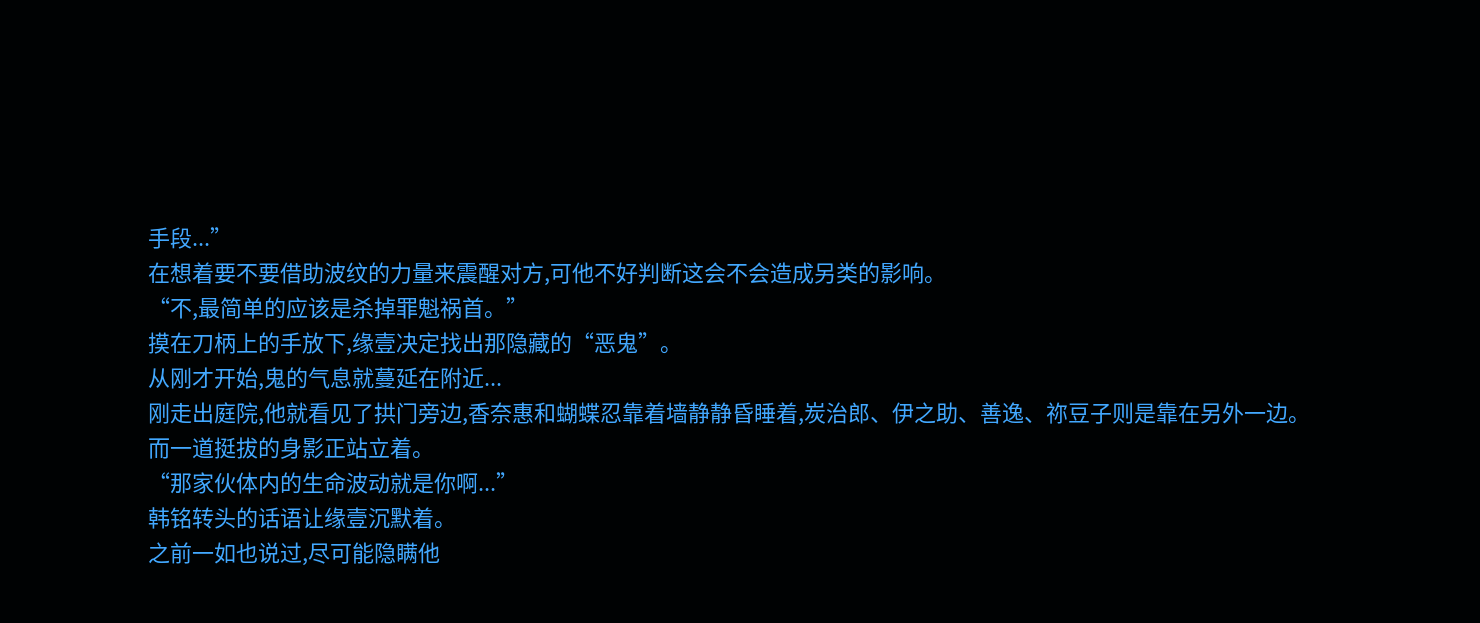手段...”
在想着要不要借助波纹的力量来震醒对方,可他不好判断这会不会造成另类的影响。
“不,最简单的应该是杀掉罪魁祸首。”
摸在刀柄上的手放下,缘壹决定找出那隐藏的“恶鬼”。
从刚才开始,鬼的气息就蔓延在附近...
刚走出庭院,他就看见了拱门旁边,香奈惠和蝴蝶忍靠着墙静静昏睡着,炭治郎、伊之助、善逸、祢豆子则是靠在另外一边。
而一道挺拔的身影正站立着。
“那家伙体内的生命波动就是你啊...”
韩铭转头的话语让缘壹沉默着。
之前一如也说过,尽可能隐瞒他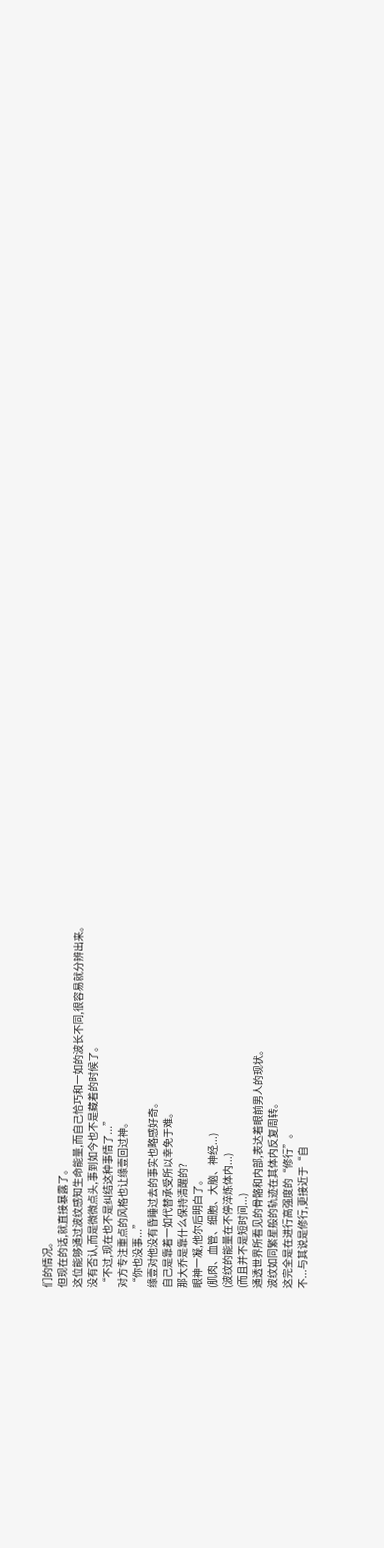们的情况。
但现在的话,就直接暴露了。
这位能够通过波纹感知生命能量,而自己恰巧和一如的波长不同,很容易就分辨出来。
没有否认,而是微微点头,事到如今也不是藏着的时候了。
“不过,现在也不是纠结这种事情了...”
对方专注重点的风格也让缘壹回过神。
“你也没事...”
缘壹对他没有昏睡过去的事实也略感好奇。
自己是靠着一如代替承受所以幸免于难。
那大乔是靠什么保持清醒的?
眼神一凝,他尔后明白了。
(肌肉、血管、细胞、大脑、神经...)
(波纹的能量在不停淬炼体内...)
(而且并不是短时间...)
通透世界所看见的骨骼和内部,表达着眼前男人的现状。
波纹如同繁星般的轨迹在其体内反复周转。
这完全是在进行高强度的“修行”。
不...与其说是修行,更接近于“自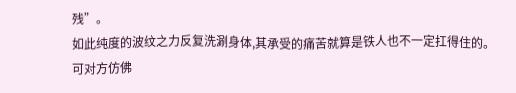残”。
如此纯度的波纹之力反复洗涮身体,其承受的痛苦就算是铁人也不一定扛得住的。
可对方仿佛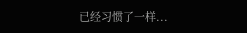已经习惯了一样...